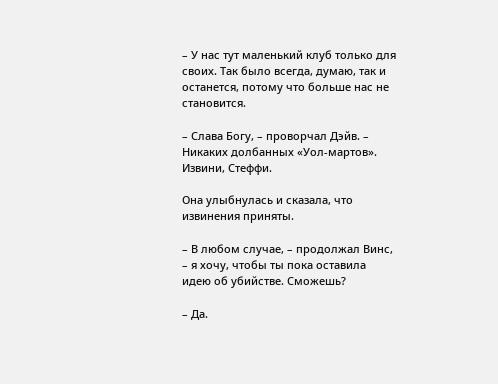– У нас тут маленький клуб только для своих. Так было всегда, думаю, так и останется, потому что больше нас не становится.

– Слава Богу, – проворчал Дэйв. – Никаких долбанных «Уол-мартов». Извини, Стеффи.

Она улыбнулась и сказала, что извинения приняты.

– В любом случае, – продолжал Винс, – я хочу, чтобы ты пока оставила идею об убийстве. Сможешь?

– Да.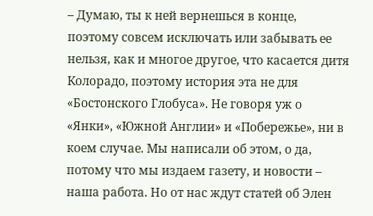– Думаю, ты к ней вернешься в конце, поэтому совсем исключать или забывать ее нельзя, как и многое другое, что касается дитя Колорадо, поэтому история эта не для «Бостонского Глобуса». Не говоря уж о «Янки», «Южной Англии» и «Побережье», ни в коем случае. Мы написали об этом, о да, потому что мы издаем газету, и новости – наша работа. Но от нас ждут статей об Элен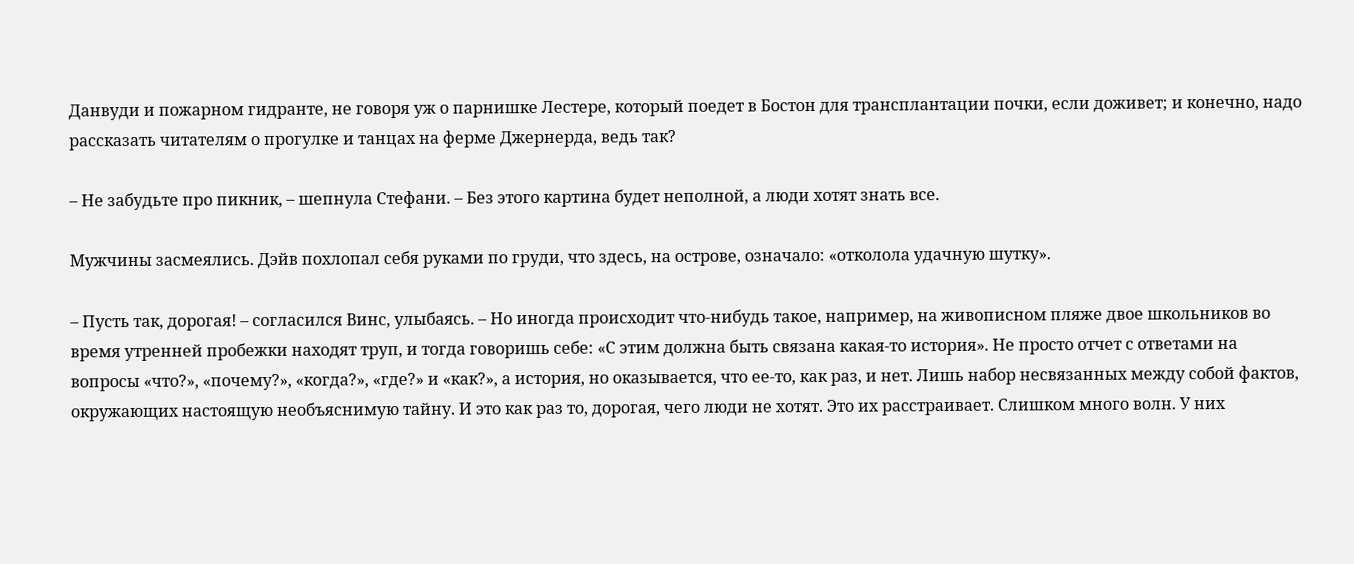Данвуди и пожарном гидранте, не говоря уж о парнишке Лестере, который поедет в Бостон для трансплантации почки, если доживет; и конечно, надо рассказать читателям о прогулке и танцах на ферме Джернерда, ведь так?

– Не забудьте про пикник, – шепнула Стефани. – Без этого картина будет неполной, а люди хотят знать все.

Мужчины засмеялись. Дэйв похлопал себя руками по груди, что здесь, на острове, означало: «отколола удачную шутку».

– Пусть так, дорогая! – согласился Винс, улыбаясь. – Но иногда происходит что-нибудь такое, например, на живописном пляже двое школьников во время утренней пробежки находят труп, и тогда говоришь себе: «С этим должна быть связана какая-то история». Не просто отчет с ответами на вопросы «что?», «почему?», «когда?», «где?» и «как?», а история, но оказывается, что ее-то, как раз, и нет. Лишь набор несвязанных между собой фактов, окружающих настоящую необъяснимую тайну. И это как раз то, дорогая, чего люди не хотят. Это их расстраивает. Слишком много волн. У них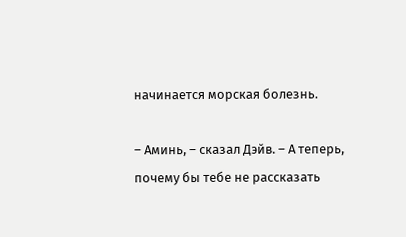начинается морская болезнь.

– Аминь, – сказал Дэйв. – А теперь, почему бы тебе не рассказать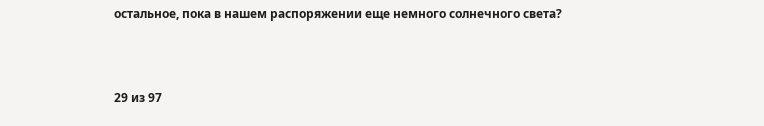остальное, пока в нашем распоряжении еще немного солнечного света?



29 из 97